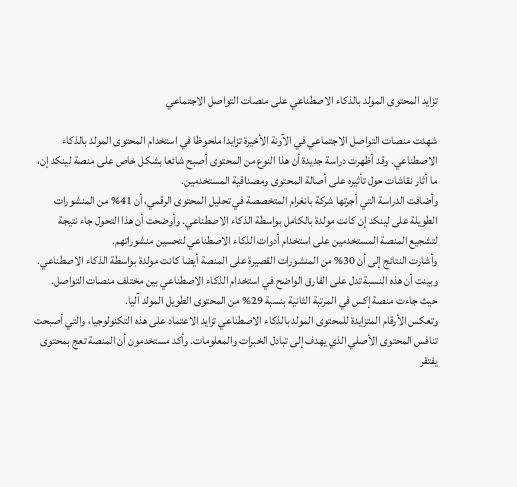تزايد المحتوى المولد بالذكاء الاصطناعي على منصات التواصل الاجتماعي

شهدت منصات التواصل الاجتماعي في الآونة الأخيرة تزايدا ملحوظا في استخدام المحتوى المولد بالذكاء الاصطناعي. وقد أظهرت دراسة جديدة أن هذا النوع من المحتوى أصبح شائعا بشكل خاص على منصة لينكد إن، ما أثار نقاشات حول تأثيره على أصالة المحتوى ومصداقية المستخدمين.
وأضافت الدراسة التي أجرتها شركة بانغرام المتخصصة في تحليل المحتوى الرقمي، أن 41% من المنشورات الطويلة على لينكد إن كانت مولدة بالكامل بواسطة الذكاء الاصطناعي. وأوضحت أن هذا التحول جاء نتيجة لتشجيع المنصة المستخدمين على استخدام أدوات الذكاء الاصطناعي لتحسين منشوراتهم.
وأشارت النتائج إلى أن 30% من المنشورات القصيرة على المنصة أيضا كانت مولدة بواسطة الذكاء الاصطناعي. وبينت أن هذه النسبة تدل على الفارق الواضح في استخدام الذكاء الاصطناعي بين مختلف منصات التواصل. حيث جاءت منصة إكس في المرتبة الثانية بنسبة 29% من المحتوى الطويل المولد آليا.
وتعكس الأرقام المتزايدة للمحتوى المولد بالذكاء الاصطناعي تزايد الاعتماد على هذه التكنولوجيا، والتي أصبحت تنافس المحتوى الأصلي الذي يهدف إلى تبادل الخبرات والمعلومات. وأكد مستخدمون أن المنصة تعج بمحتوى يفتقر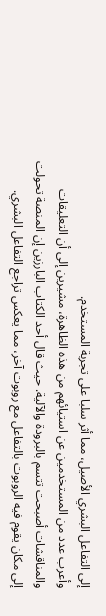إلى التفاعل البشري الأصيل، مما أثر سلبا على تجربة المستخدم.
وأعرب عدد من المستخدمين عن استيائهم من هذه الظاهرة، مشيرين إلى أن التعليقات والمناقشات أصبحت تتسم بالبرودة والآلية. حيث قال أحد الكتاب البارزين إن المنصة تحولت إلى مكان يقوم فيه الروبوت بالتفاعل مع روبوت آخر، مما يعكس تراجع التفاعل البشري.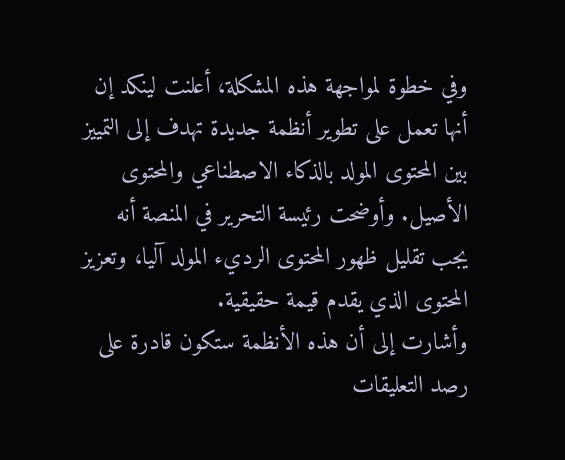وفي خطوة لمواجهة هذه المشكلة، أعلنت لينكد إن أنها تعمل على تطوير أنظمة جديدة تهدف إلى التمييز بين المحتوى المولد بالذكاء الاصطناعي والمحتوى الأصيل. وأوضحت رئيسة التحرير في المنصة أنه يجب تقليل ظهور المحتوى الرديء المولد آليا، وتعزيز المحتوى الذي يقدم قيمة حقيقية.
وأشارت إلى أن هذه الأنظمة ستكون قادرة على رصد التعليقات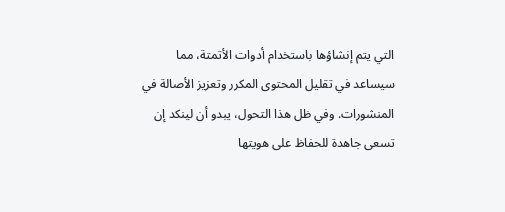التي يتم إنشاؤها باستخدام أدوات الأتمتة، مما سيساعد في تقليل المحتوى المكرر وتعزيز الأصالة في المنشورات. وفي ظل هذا التحول، يبدو أن لينكد إن تسعى جاهدة للحفاظ على هويتها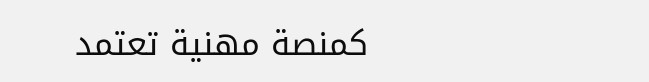كمنصة مهنية تعتمد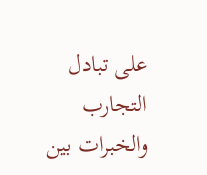على تبادل التجارب والخبرات بين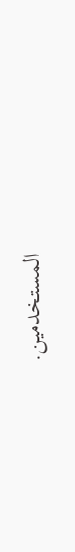المستخدمين.